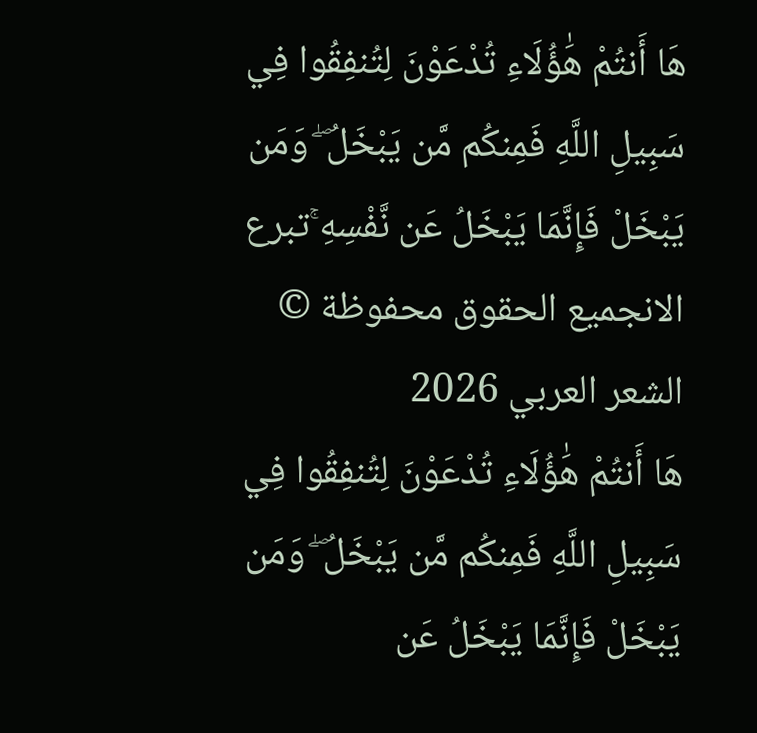هَا أَنتُمْ هَٰؤُلَاءِ تُدْعَوْنَ لِتُنفِقُوا فِي سَبِيلِ اللَّهِ فَمِنكُم مَّن يَبْخَلُ ۖ وَمَن يَبْخَلْ فَإِنَّمَا يَبْخَلُ عَن نَّفْسِهِ ۚتبرع الانجميع الحقوق محفوظة © الشعر العربي 2026
هَا أَنتُمْ هَٰؤُلَاءِ تُدْعَوْنَ لِتُنفِقُوا فِي سَبِيلِ اللَّهِ فَمِنكُم مَّن يَبْخَلُ ۖ وَمَن يَبْخَلْ فَإِنَّمَا يَبْخَلُ عَن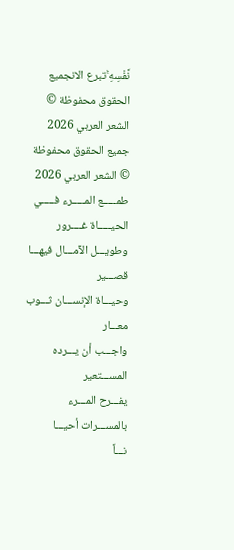نَّفْسِهِ ۚتبرع الانجميع الحقوق محفوظة © الشعر العربي 2026
جميع الحقوق محفوظة © الشعر العربي 2026
طمـــــع المـــــرء فـــــي الحيـــــاة غــــرور
وطويـــل الآمـــال فيهـــا قصـــير
وحيـــاة الإنســـان ثـــوب معـــار
واجـــب أن يـــرده المســـتعير
يفـــرح المـــرء بالمســـرات أحيـــا
نـــاً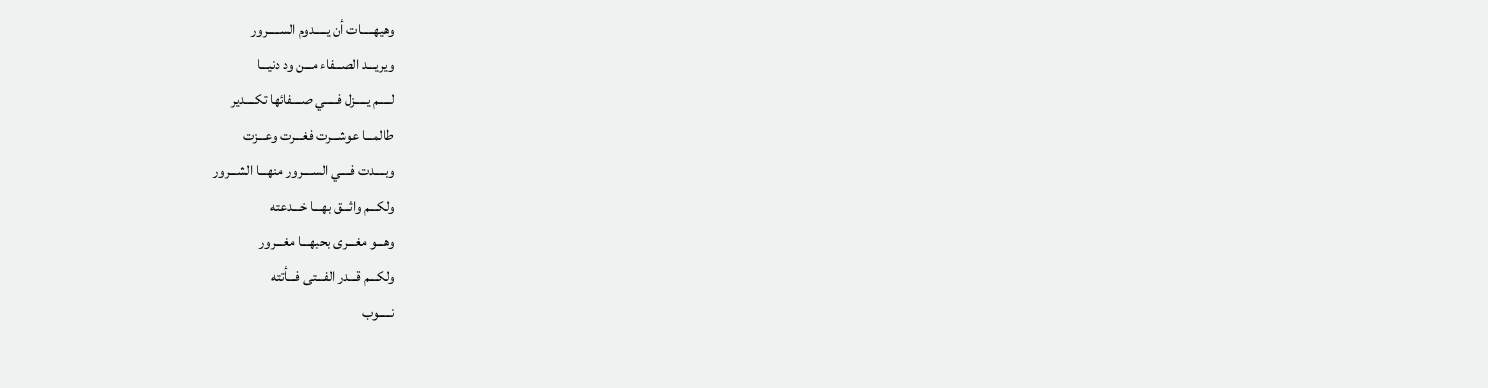وهيهـــــات أن يـــــدوم الســـــرور
ويريـــد الصـــفاء مـــن ود دنيـــا
لـــــم يـــــزل فـــــي صــــفائها تكــــدير
طالمـــا عوشـــرت فغـــرت وعـــزت
وبــــدت فــــي الســــرور منهـــا الشـــرور
ولكـــم واثـــق بهـــا خـــدعته
وهـــو مغـــرى بحبهـــا مغـــرور
ولكـــم قـــدر الفـــتى فـــأتته
نـــــوب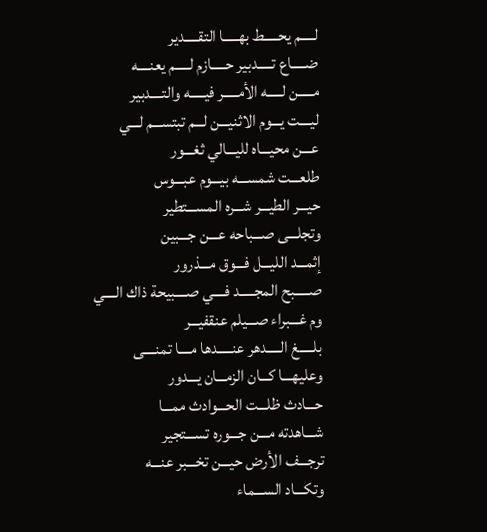لـــــم يحـــــط بهـــــا التقـــــدير
ضـــــاع تـــــدبير حـــــازم لـــــم يعنــــه
مـــــن لـــــه الأمـــــر فيـــــه والتــــدبير
ليــــت يـــوم الاثنيـــن لـــم تبتســـم لـــي
عـــن محيـــاه لليـــالي ثغـــور
طلعـــت شمســـه بيـــوم عبـــوس
حيـــر الطيـــر شـــره المســـتطير
وتجلـــى صـــباحه عـــن جـــبين
إثمـــد الليـــل فـــوق مـــذرور
صـــــبح المجـــــد فــــي صــــبيحة ذاك الــــي
وم غـــبراء صـــيلم عنقفيـــر
بلـــــغ الـــــدهر عنـــــدها مــــا تمنــــى
وعليهـــا كـــان الزمـــان يـــدور
حـــادث ظلـــت الحـــوادث ممـــا
شـــاهدته مـــن جـــوره تســـتجير
ترجـــف الأرض حيـــن تخـــبر عنـــه
وتكـــاد الســـماء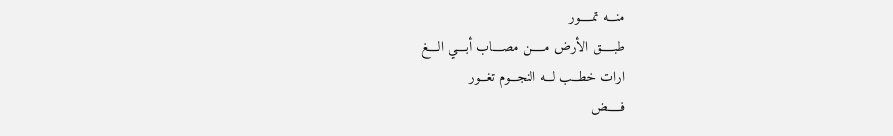منـــه تمـــــور
طبـــــق الأرض مـــــن مصــــاب أبــــي الــــغ
ارات خطـــب لـــه النجـــوم تغـــور
فـــــض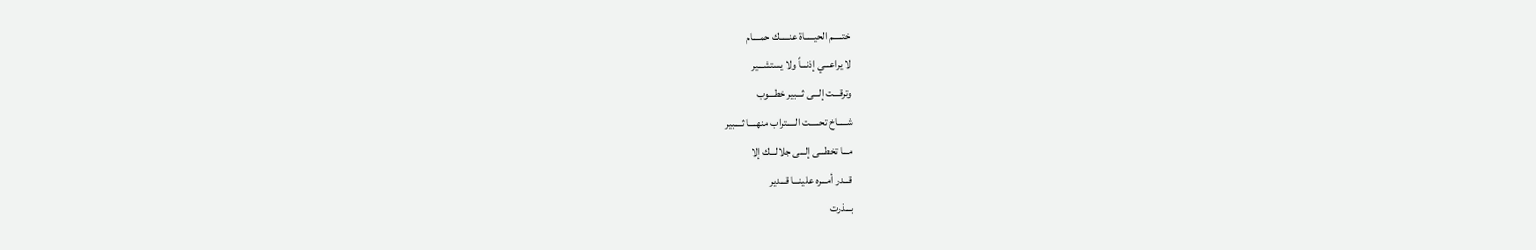ختـــــم الحيـــــاة عنـــــك حمــــام
لا يراعـــي إذنـــاً ولا يستشـــير
وترقـــت إلـــى ثـــبير خطـــوب
شـــــاخ تحـــــت الـــــتراب منهــــا ثــــبير
مـــا تخطـــى إلـــى جلالـــك إلا
قـــدر أمـــره علينـــا قـــدير
بـــذرت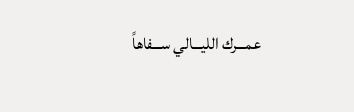عمـــرك الليـــالي ســـفاهاً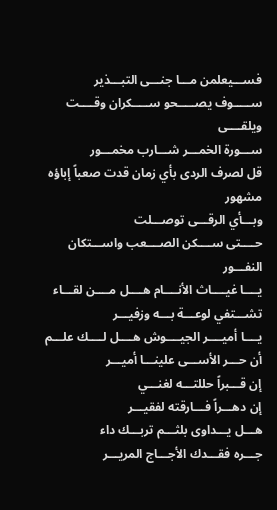فســـيعلمن مـــا جنـــى التبـــذير
ســـــوف يصـــــحو ســـــكران وقــــت ويلقــــى
ســـورة الخمـــر شـــارب مخمـــور
قل لصرف الردى بأي زمان قدت صعباً إباؤه مشهور
وبـــأي الرقـــى توصـــلت
حــــتى ســــكن الصــــعب واســـتكان النفـــور
يــــا غيــــاث الأنــــام هــــل مــــن لقـــاء
تشـــتفي لوعـــة بـــه وزفيـــر
يــــا أميــــر الجيــــوش هــــل لــــك علـــم
أن حـــر الأســـى علينـــا أميـــر
إن قـــبراً حللتـــه لغنـــي
إن دهـــراً فـــارقته لفقيـــر
هـــل يـــداوى بلثـــم تربـــك داء
جـــره فقـــدك الأجـــاج المريـــر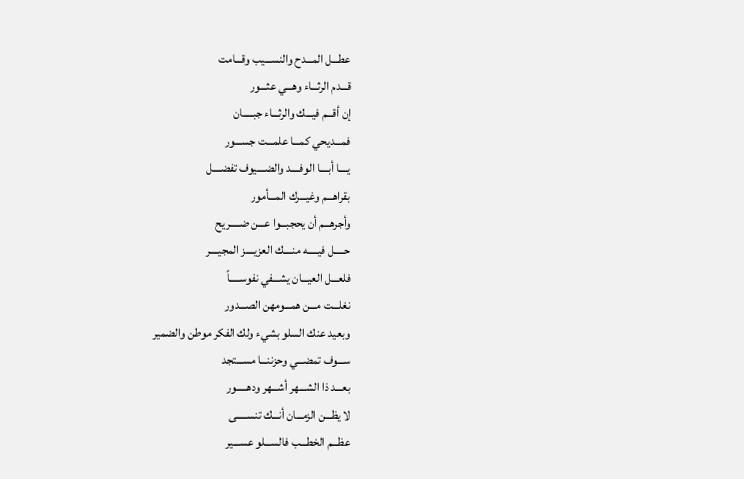عطـــل المـــدح والنســـيب وقـــامت
قـــدم الرثـــاء وهـــي عثـــور
إن أقـــم فيـــك والرثـــاء جبـــــان
فمـــديحي كمـــا علمـــت جســـور
يــــا أبــــا الوفــــد والضــــيوف تفضــــل
بقراهـــم وغيـــرك المـــأمور
وأجرهـــم أن يحجبـــوا عـــن ضـــــريح
حـــــل فيـــــه منــــك العزيــــز المجيــــر
فلعـــل العيـــان يشـــفي نفوســـــاً
نغلـــت مـــن همـــومهن الصـــدور
وبعيد عنك السلو بشيء ولك الفكر موطن والضمير
ســـوف تمضـــي وحزننـــا مســـتجد
بعـــد ذا الشـــهر أشـــهر ودهـــــور
لا يظـــن الزمـــان أنـــك تنســـــى
عظـــم الخطـــب فالســـلو عســـير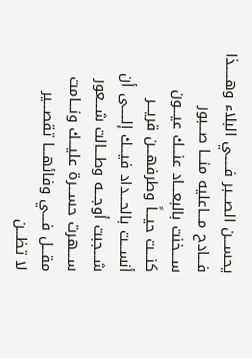يحســـن الصـــبر فـــــي البلاء وهـــــذا
فـــادح مـــاعليه منـــا صـــبور
ســـخنت بالبعـــاد عنـــك عيـــون
كنـــت حيـــاً وطرفهـــن قريـــر
أنســـت بالحـــداد فيـــك إلـــــى أن
شـــجبت أوجـــه وطـــالت شـــعور
ســـهرت حســـرة عليـــك ونـــامت
مقـــل فـــي وفائهـــا تقصـــير
لا تظـــن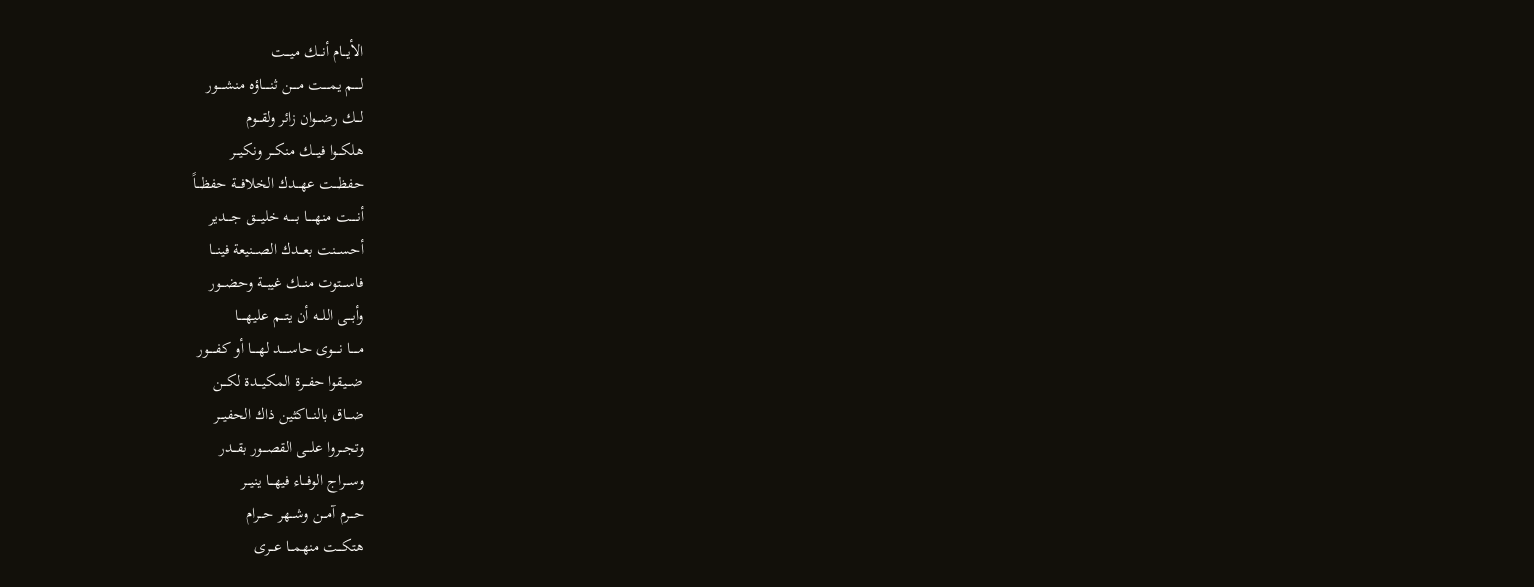الأيـــام أنـــك ميـــت
لـــــم يمـــــت مـــــن ثنـــــاؤه منشـــــور
لـــك رضـــوان زائر ولقـــوم
هلكـــوا فيـــك منكـــر ونكيـــر
حفظـــت عهـــدك الخلافـــة حفظـــاً
أنـــــت منهـــــا بـــــه خليــــق جــــدير
أحســـنت بعـــدك الصـــنيعة فينـــا
فاســـتوت منـــك غيبـــة وحضـــور
وأبـــى اللـــه أن يتـــم عليهـــــا
مـــــا نـــــوى حاســـــد لهـــــا أو كفـــــور
ضـــيقوا حفـــرة المكيـــدة لكـــن
ضـــاق بالنـــاكثين ذاك الحفيـــر
وتجـــروا علـــى القصـــور بقـــدر
وســـراج الوفـــاء فيهـــا ينيـــر
حـــرم آمـــن وشـــهر حـــرام
هتكـــت منهمـــا عـــرى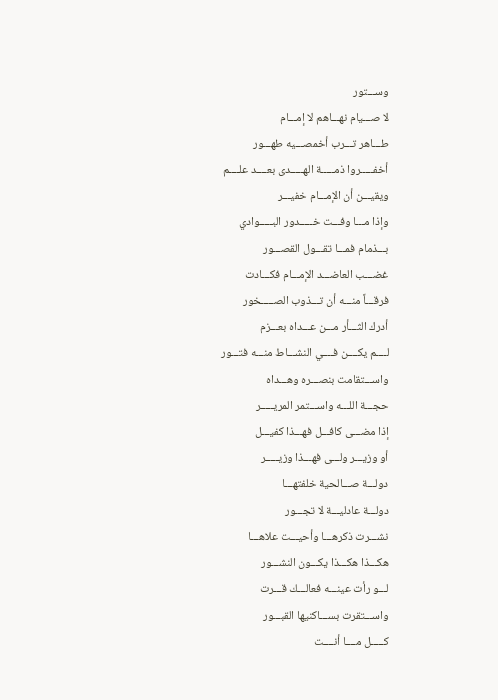وســـتور
لا صـــيام نهـــاهم لا إمـــام
طـــاهر تـــرب أخمصـــيه طهـــور
أخفـــــروا ذمـــــة الهـــــدى بعــــد علــــم
ويقيـــن أن الإمـــام خفيـــر
وإذا مـــا وفـــت خـــــدور البـــــوادي
بـــذمام فمـــا تقـــول القصـــور
غضـــب العاضـــد الإمـــام فكـــادت
فرقـــاً منـــه أن تـــذوب الصـــــخور
أدرك الثـــأر مـــن عـــداه بعـــزم
لــــم يكــــن فــــي النشـــاط منـــه فتـــور
واســـتقامت بنصـــره وهـــداه
حجـــة اللـــه واســـتمر المريـــــر
إذا مضـــى كافـــل فهـــذا كفيـــل
أو وزيـــر ولـــى فهـــذا وزيـــــر
دولـــة صـــالحية خلفتهـــا
دولـــة عادليـــة لا تجـــور
نشـــرت ذكرهـــا وأحيـــت علاهـــا
هكـــذا هكـــذا يكـــون النشـــور
لـــو رأت عينـــه فعالـــك قـــرت
واســـتقرت بســـاكنيها القبـــور
كـــــل مــــا أنــــت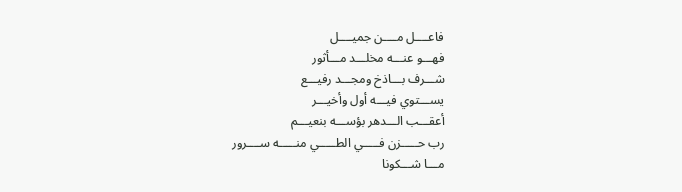فاعــــل مــــن جميــــل
فهـــو عنـــه مخلـــد مـــأثور
شـــرف بـــاذخ ومجـــد رفيـــع
يســـتوي فيـــه أول وأخيـــر
أعقـــب الـــدهر بؤســـه بنعيـــم
رب حـــــزن فـــــي الطـــــي منـــــه ســــرور
مـــا شـــكونا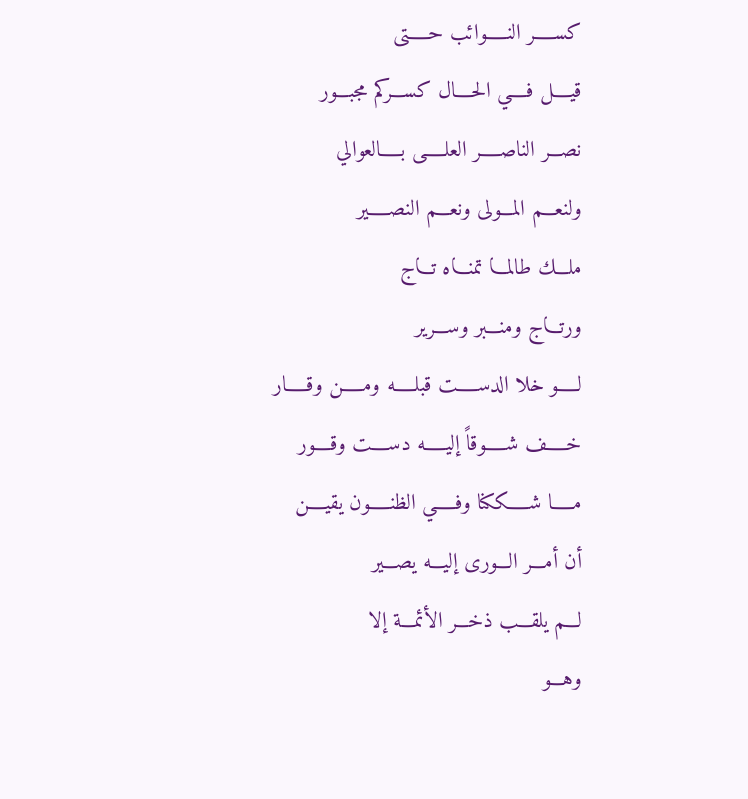كســـــر النـــــوائب حـــــتى
قيــــل فــــي الحــــال كســـركم مجبـــور
نصـــر الناصـــــر العلـــــى بـــــالعوالي
ولنعـــم المـــولى ونعـــم النصـــــير
ملـــك طالمـــا تمنـــاه تـــاج
ورتـــاج ومنـــبر وســـرير
لـــــو خلا الدســـــت قبلـــــه ومـــــن وقـــــار
خـــــف شـــــوقاً إليـــــه دســــت وقــــور
مـــــا شـــــككنا وفـــــي الظنـــــون يقيــــن
أن أمـــر الـــورى إليـــه يصـــير
لـــم يلقـــب ذخـــر الأئمـــة إلا
وهـــو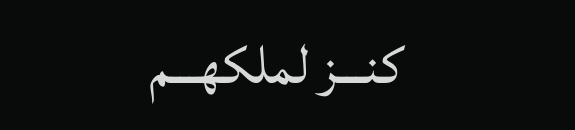كنـــز لملكهـــم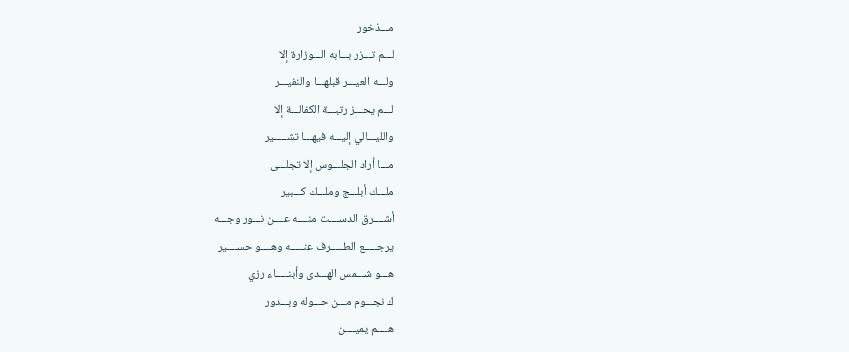مـــذخور
لـــم تـــزر بـــابه الـــوزارة إلا
ولـــه العيـــر قبلهـــا والنفيـــر
لـــم يحـــز رتبـــة الكفالـــة إلا
والليـــالي إليـــه فيهـــا تشـــــير
مـــا أراد الجلـــوس إلا تجلـــى
ملـــك أبلـــج وملـــك كـــبير
أشــــرق الدســــت منــــه عــــن نـــور وجـــه
يرجـــــع الطـــــرف عنـــــه وهــــو حســــير
هـــو شـــمس الهـــدى وأبنـــــاء رزي
ك نجـــوم مـــن حـــوله وبـــدور
هــــم يميــــن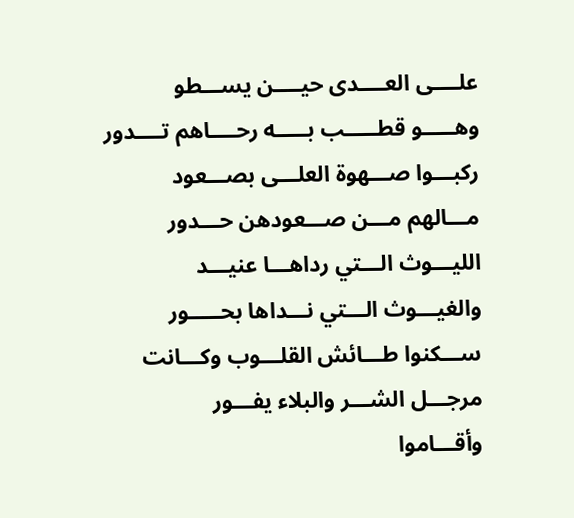علــــى العــــدى حيــــن يســـطو
وهـــــو قطـــــب بـــــه رحــــاهم تــــدور
ركبـــوا صـــهوة العلـــى بصـــعود
مـــالهم مـــن صـــعودهن حـــدور
الليـــوث الـــتي رداهـــا عنيـــد
والغيـــوث الـــتي نـــداها بحـــــور
ســـكنوا طـــائش القلـــوب وكـــانت
مرجـــل الشـــر والبلاء يفـــور
وأقـــاموا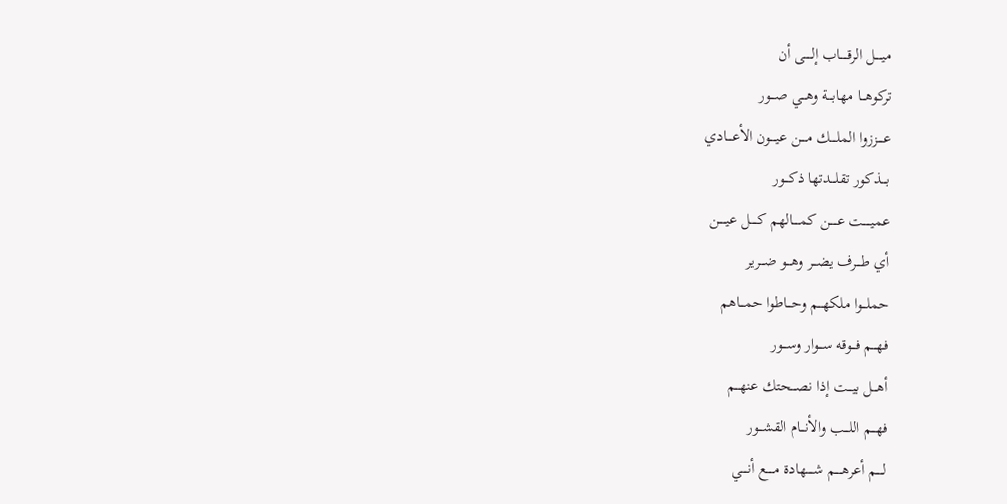ميـــــل الرقـــــاب إلـــــى أن
تركوهـــا مهابـــة وهـــي صـــور
عــــززوا الملــــك مــــن عيــــون الأعــــادي
بـــذكور تقلـــدتها ذكـــور
عميـــــت عـــــن كمـــــالهم كـــــل عيـــــن
أي طـــرف يضـــر وهـــو ضـــرير
حملـــوا ملكهـــم وحـــاطوا حمـــاهم
فهـــم فـــوقه ســـوار وســـور
أهـــل بيـــت إذا نصـــحتك عنهـــم
فهـــم اللـــب والأنـــام القشـــور
لـــــم أعرهـــــم شـــــهادة مـــــع أنــــي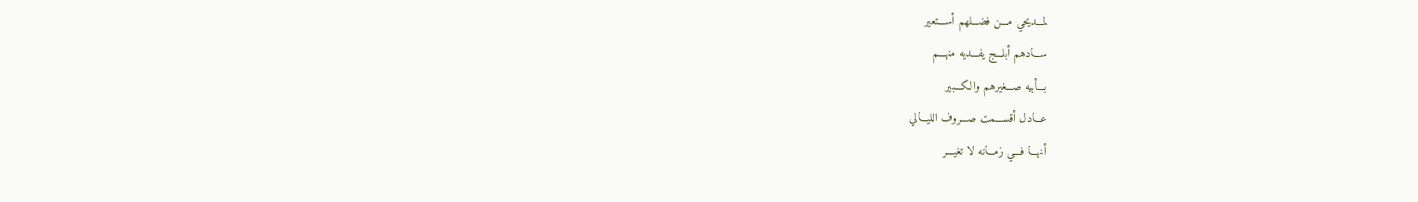لمـــديحي مـــن فضـــلهم أســـتعير
ســـادهم أبلـــج يفـــديه منهـــم
بـــأبيه صـــغيرهم والكـــبير
عـــادل أقســـمت صـــروف الليـــالي
أنهـــا فـــي زمـــانه لا تغيـــر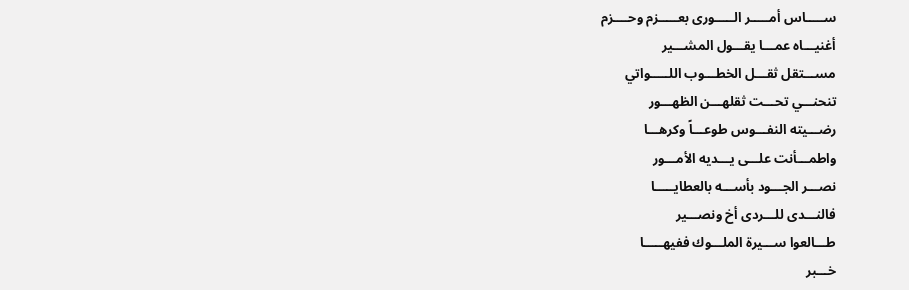ســـــاس أمـــــر الـــــورى بعـــــزم وحــــزم
أغنيـــاه عمـــا يقـــول المشـــير
مســـتقل ثقـــل الخطـــوب اللـــــواتي
تنحنـــي تحـــت ثقلهـــن الظهـــور
رضـــيته النفـــوس طوعـــاً وكرهـــا
واطمـــأنت علـــى يـــديه الأمـــور
نصـــر الجـــود بأســـه بالعطايـــــا
فالنـــدى للـــردى أخ ونصـــير
طـــالعوا ســـيرة الملـــوك ففيهـــــا
خـــبر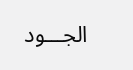الجـــود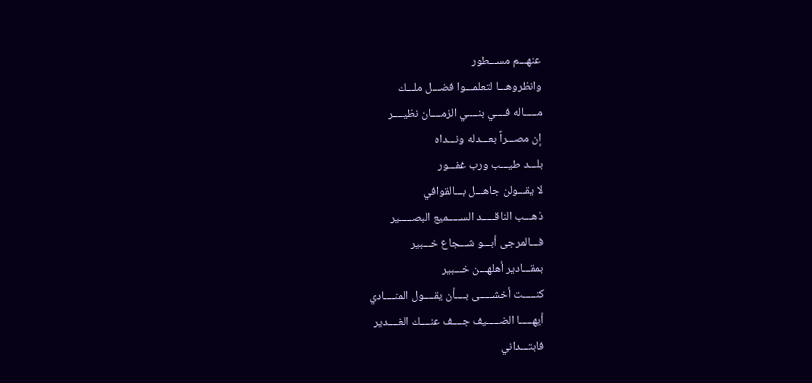عنهـــم مســـطور
وانظروهـــا لتعلمـــوا فضـــل ملـــك
مـــــاله فــــي بنــــي الزمــــان نظيــــر
إن مصـــراً بعـــدله ونـــداه
بلـــد طيـــب ورب غفـــور
لا يقـــولن جاهـــل بـــالقوافي
ذهـــب الناقـــــد الســـــميع البصـــــير
فـــالمرجى أبـــو شـــجاع خـــبير
بمقـــادير أهلهـــن خـــبير
كنـــــت أخشـــــى بــــأن يقــــول المنــــادي
أيهـــــا الضـــــيف جــــف عنــــك الغــــدير
فابتـــداني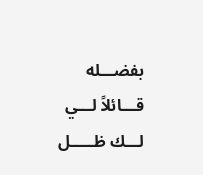بفضـــله قـــائلاً لـــي
لـــك ظـــــل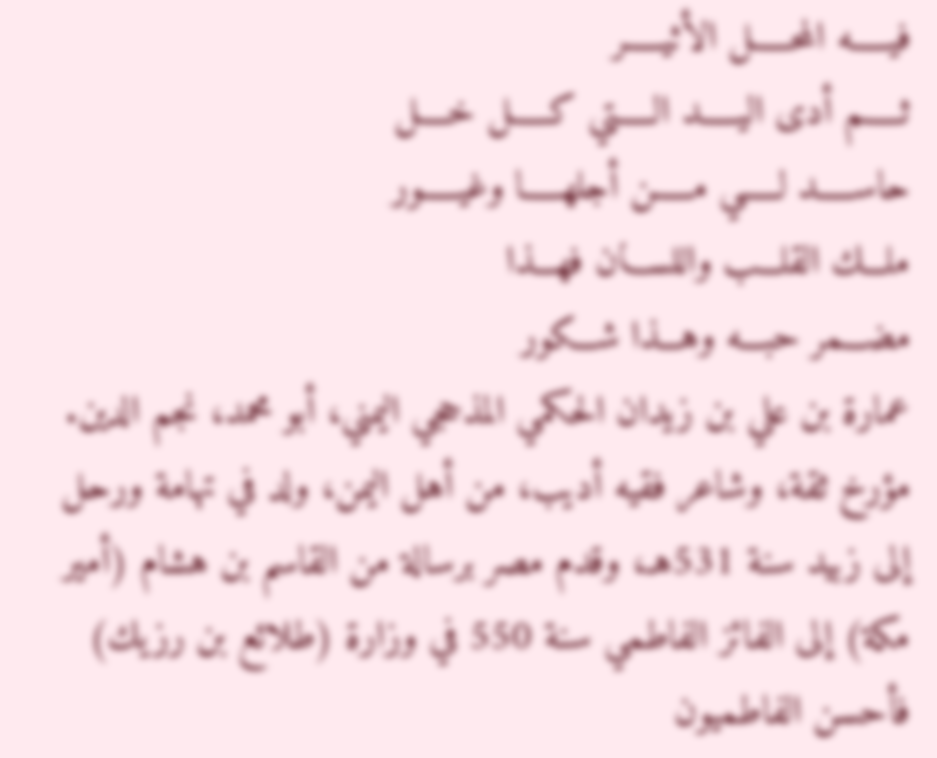فيـــــه المحـــــل الأثيـــــر
ثـــــم أدى اليـــــد الـــــتي كـــــل خــــل
حاســـــد لـــــي مـــــن أجلهـــــا وغيـــــور
ملـــك القلـــب واللســـان فهـــذا
مضـــمر حبـــه وهـــذا شـــكور
عمارة بن علي بن زيدان الحكمي المذحجي اليمني، أبو محمد، نجم الدين. مؤرخ ثقة، وشاعر فقيه أديب، من أهل اليمن، ولد في تهامة ورحل إلى زبيد سنة 531هـ، وقدم مصر برسالة من القاسم بن هشام (أمير مكة) إلى الفائز الفاطمي سنة 550 في وزارة (طلائع بن رزيك) فأحسن الفاطميون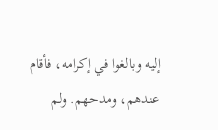إليه وبالغوا في إكرامه، فأقام عندهم، ومدحهم. ولم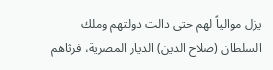يزل موالياً لهم حتى دالت دولتهم وملك السلطان (صلاح الدين) الديار المصرية، فرثاهم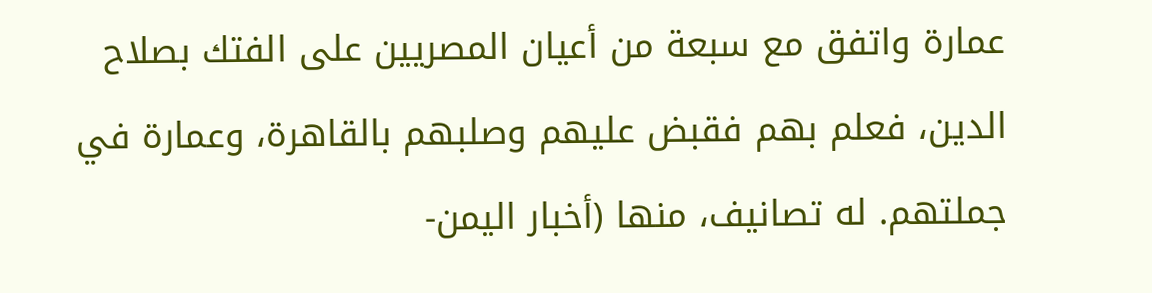عمارة واتفق مع سبعة من أعيان المصريين على الفتك بصلاح الدين، فعلم بهم فقبض عليهم وصلبهم بالقاهرة، وعمارة في جملتهم. له تصانيف، منها (أخبار اليمن-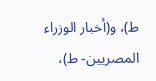ط)، و(أخبار الوزراء المصريين- ط)،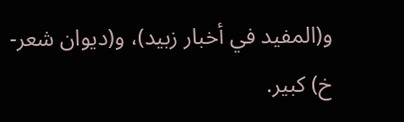و(المفيد في أخبار زبيد)، و(ديوان شعر- خ) كبير.